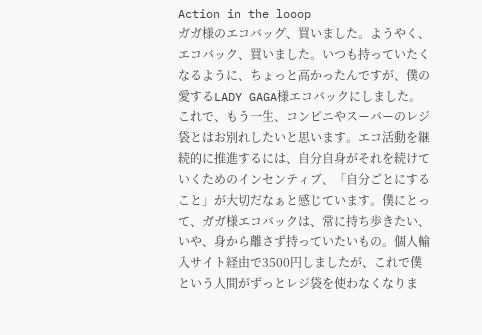Action in the looop
ガガ様のエコバッグ、買いました。ようやく、エコバック、買いました。いつも持っていたくなるように、ちょっと高かったんですが、僕の愛するLADY GAGA様エコバックにしました。これで、もう一生、コンピニやスーバーのレジ袋とはお別れしたいと思います。エコ活動を継続的に推進するには、自分自身がそれを続けていくためのインセンティブ、「自分ごとにすること」が大切だなぁと感じています。僕にとって、ガガ様エコバックは、常に持ち歩きたい、いや、身から離さず持っていたいもの。個人輸入サイト経由で3500円しましたが、これで僕という人間がずっとレジ袋を使わなくなりま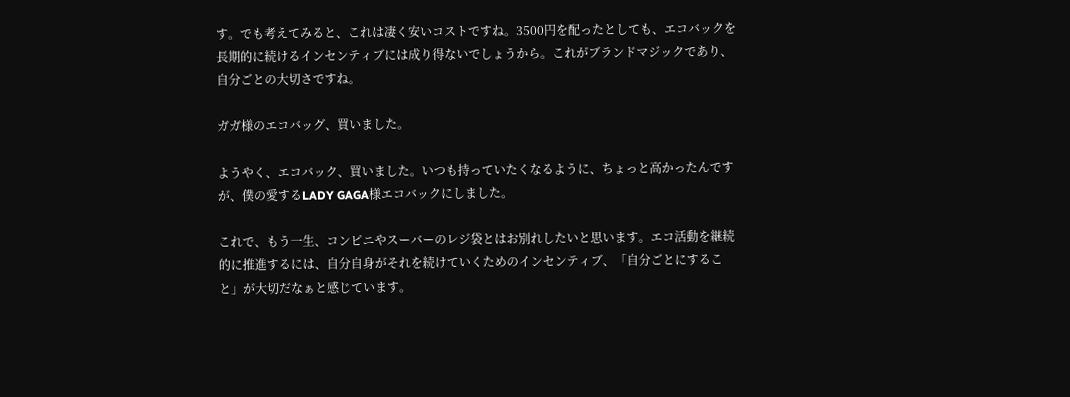す。でも考えてみると、これは凄く安いコストですね。3500円を配ったとしても、エコバックを長期的に続けるインセンティブには成り得ないでしょうから。これがブランドマジックであり、自分ごとの大切さですね。

ガガ様のエコバッグ、買いました。

ようやく、エコバック、買いました。いつも持っていたくなるように、ちょっと高かったんですが、僕の愛するLADY GAGA様エコバックにしました。

これで、もう一生、コンピニやスーバーのレジ袋とはお別れしたいと思います。エコ活動を継続的に推進するには、自分自身がそれを続けていくためのインセンティブ、「自分ごとにすること」が大切だなぁと感じています。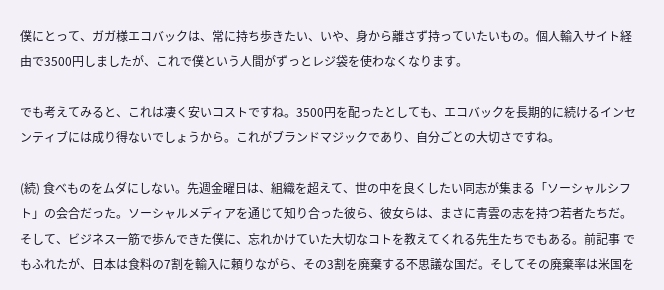僕にとって、ガガ様エコバックは、常に持ち歩きたい、いや、身から離さず持っていたいもの。個人輸入サイト経由で3500円しましたが、これで僕という人間がずっとレジ袋を使わなくなります。

でも考えてみると、これは凄く安いコストですね。3500円を配ったとしても、エコバックを長期的に続けるインセンティブには成り得ないでしょうから。これがブランドマジックであり、自分ごとの大切さですね。

(続) 食べものをムダにしない。先週金曜日は、組織を超えて、世の中を良くしたい同志が集まる「ソーシャルシフト」の会合だった。ソーシャルメディアを通じて知り合った彼ら、彼女らは、まさに青雲の志を持つ若者たちだ。そして、ビジネス一筋で歩んできた僕に、忘れかけていた大切なコトを教えてくれる先生たちでもある。前記事 でもふれたが、日本は食料の7割を輸入に頼りながら、その3割を廃棄する不思議な国だ。そしてその廃棄率は米国を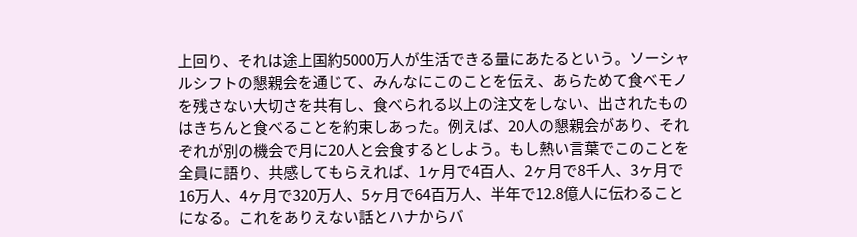上回り、それは途上国約5000万人が生活できる量にあたるという。ソーシャルシフトの懇親会を通じて、みんなにこのことを伝え、あらためて食べモノを残さない大切さを共有し、食べられる以上の注文をしない、出されたものはきちんと食べることを約束しあった。例えば、20人の懇親会があり、それぞれが別の機会で月に20人と会食するとしよう。もし熱い言葉でこのことを全員に語り、共感してもらえれば、1ヶ月で4百人、2ヶ月で8千人、3ヶ月で16万人、4ヶ月で320万人、5ヶ月で64百万人、半年で12.8億人に伝わることになる。これをありえない話とハナからバ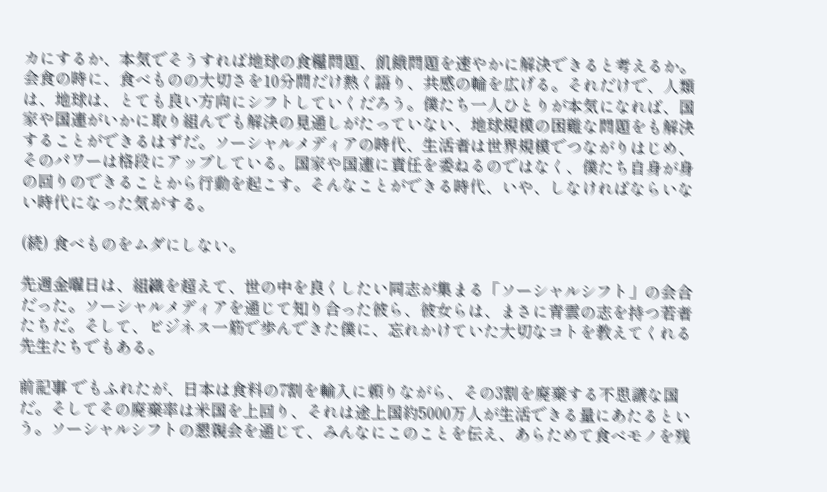カにするか、本気でそうすれば地球の食糧問題、飢餓問題を速やかに解決できると考えるか。会食の時に、食べものの大切さを10分間だけ熱く語り、共感の輪を広げる。それだけで、人類は、地球は、とても良い方向にシフトしていくだろう。僕たち一人ひとりが本気になれば、国家や国連がいかに取り組んでも解決の見通しがたっていない、地球規模の困難な問題をも解決することができるはずだ。ソーシャルメディアの時代、生活者は世界規模でつながりはじめ、そのパワーは格段にアップしている。国家や国連に責任を委ねるのではなく、僕たち自身が身の回りのできることから行動を起こす。そんなことができる時代、いや、しなければならいない時代になった気がする。

(続) 食べものをムダにしない。

先週金曜日は、組織を超えて、世の中を良くしたい同志が集まる「ソーシャルシフト」の会合だった。ソーシャルメディアを通じて知り合った彼ら、彼女らは、まさに青雲の志を持つ若者たちだ。そして、ビジネス一筋で歩んできた僕に、忘れかけていた大切なコトを教えてくれる先生たちでもある。

前記事 でもふれたが、日本は食料の7割を輸入に頼りながら、その3割を廃棄する不思議な国だ。そしてその廃棄率は米国を上回り、それは途上国約5000万人が生活できる量にあたるという。ソーシャルシフトの懇親会を通じて、みんなにこのことを伝え、あらためて食べモノを残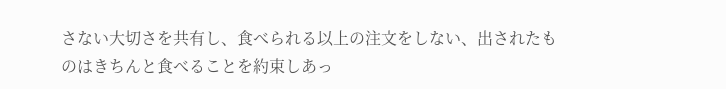さない大切さを共有し、食べられる以上の注文をしない、出されたものはきちんと食べることを約束しあっ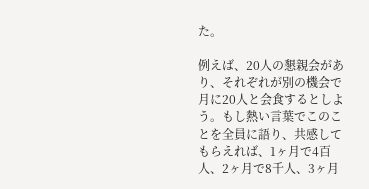た。

例えば、20人の懇親会があり、それぞれが別の機会で月に20人と会食するとしよう。もし熱い言葉でこのことを全員に語り、共感してもらえれば、1ヶ月で4百人、2ヶ月で8千人、3ヶ月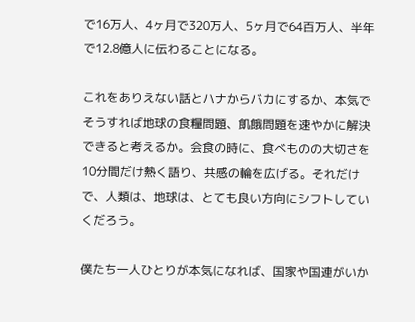で16万人、4ヶ月で320万人、5ヶ月で64百万人、半年で12.8億人に伝わることになる。

これをありえない話とハナからバカにするか、本気でそうすれば地球の食糧問題、飢餓問題を速やかに解決できると考えるか。会食の時に、食べものの大切さを10分間だけ熱く語り、共感の輪を広げる。それだけで、人類は、地球は、とても良い方向にシフトしていくだろう。

僕たち一人ひとりが本気になれば、国家や国連がいか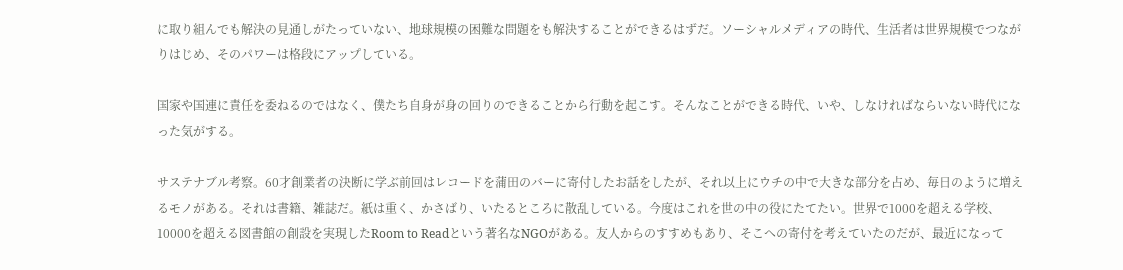に取り組んでも解決の見通しがたっていない、地球規模の困難な問題をも解決することができるはずだ。ソーシャルメディアの時代、生活者は世界規模でつながりはじめ、そのパワーは格段にアップしている。

国家や国連に責任を委ねるのではなく、僕たち自身が身の回りのできることから行動を起こす。そんなことができる時代、いや、しなければならいない時代になった気がする。

サステナブル考察。60才創業者の決断に学ぶ前回はレコードを蒲田のバーに寄付したお話をしたが、それ以上にウチの中で大きな部分を占め、毎日のように増えるモノがある。それは書籍、雑誌だ。紙は重く、かさばり、いたるところに散乱している。今度はこれを世の中の役にたてたい。世界で1000を超える学校、10000を超える図書館の創設を実現したRoom to Readという著名なNGOがある。友人からのすすめもあり、そこへの寄付を考えていたのだが、最近になって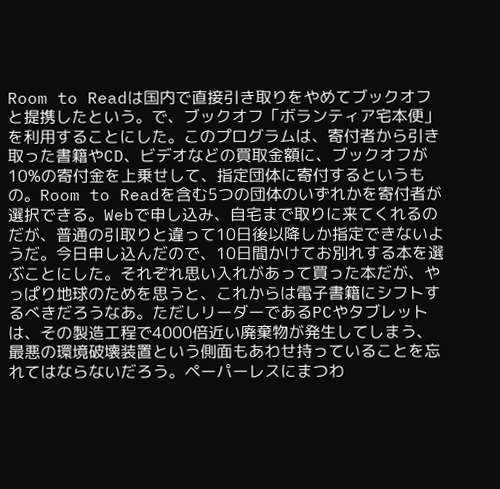Room to Readは国内で直接引き取りをやめてブックオフと提携したという。で、ブックオフ「ボランティア宅本便」を利用することにした。このプログラムは、寄付者から引き取った書籍やCD、ビデオなどの買取金額に、ブックオフが10%の寄付金を上乗せして、指定団体に寄付するというもの。Room to Readを含む5つの団体のいずれかを寄付者が選択できる。Webで申し込み、自宅まで取りに来てくれるのだが、普通の引取りと違って10日後以降しか指定できないようだ。今日申し込んだので、10日間かけてお別れする本を選ぶことにした。それぞれ思い入れがあって買った本だが、やっぱり地球のためを思うと、これからは電子書籍にシフトするべきだろうなあ。ただしリーダーであるPCやタブレットは、その製造工程で4000倍近い廃棄物が発生してしまう、最悪の環境破壊装置という側面もあわせ持っていることを忘れてはならないだろう。ペーパーレスにまつわ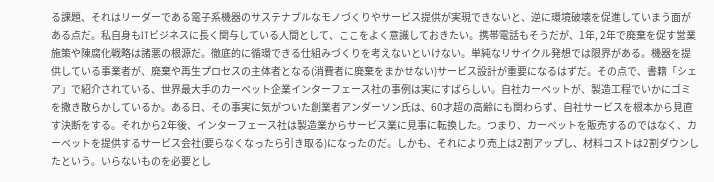る課題、それはリーダーである電子系機器のサステナブルなモノづくりやサービス提供が実現できないと、逆に環境破壊を促進していまう面がある点だ。私自身もITビジネスに長く関与している人間として、ここをよく意識しておきたい。携帯電話もそうだが、1年, 2年で廃棄を促す営業施策や陳腐化戦略は諸悪の根源だ。徹底的に循環できる仕組みづくりを考えないといけない。単純なリサイクル発想では限界がある。機器を提供している事業者が、廃棄や再生プロセスの主体者となる(消費者に廃棄をまかせない)サービス設計が重要になるはずだ。その点で、書籍「シェア」で紹介されている、世界最大手のカーペット企業インターフェース社の事例は実にすばらしい。自社カーペットが、製造工程でいかにゴミを撒き散らかしているか。ある日、その事実に気がついた創業者アンダーソン氏は、60才超の高齢にも関わらず、自社サービスを根本から見直す決断をする。それから2年後、インターフェース社は製造業からサービス業に見事に転換した。つまり、カーペットを販売するのではなく、カーペットを提供するサービス会社(要らなくなったら引き取る)になったのだ。しかも、それにより売上は2割アップし、材料コストは2割ダウンしたという。いらないものを必要とし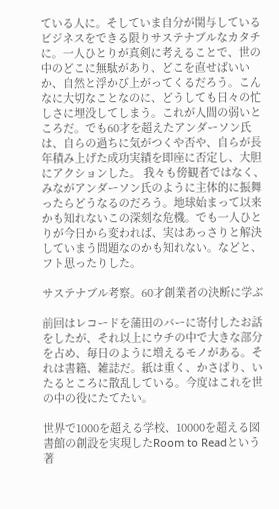ている人に。そしていま自分が関与しているビジネスをできる限りサステナブルなカタチに。一人ひとりが真剣に考えることで、世の中のどこに無駄があり、どこを直せばいいか、自然と浮かび上がってくるだろう。こんなに大切なことなのに、どうしても日々の忙しさに埋没してしまう。これが人間の弱いところだ。でも60才を超えたアンダーソン氏は、自らの過ちに気がつくや否や、自らが長年積み上げた成功実績を即座に否定し、大胆にアクションした。 我々も傍観者ではなく、みながアンダーソン氏のように主体的に振舞ったらどうなるのだろう。地球始まって以来かも知れないこの深刻な危機。でも一人ひとりが今日から変われば、実はあっさりと解決していまう問題なのかも知れない。などと、フト思ったりした。

サステナブル考察。60才創業者の決断に学ぶ

前回はレコードを蒲田のバーに寄付したお話をしたが、それ以上にウチの中で大きな部分を占め、毎日のように増えるモノがある。それは書籍、雑誌だ。紙は重く、かさばり、いたるところに散乱している。今度はこれを世の中の役にたてたい。

世界で1000を超える学校、10000を超える図書館の創設を実現したRoom to Readという著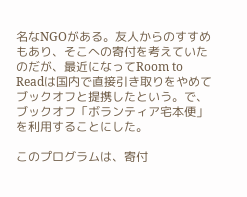名なNGOがある。友人からのすすめもあり、そこへの寄付を考えていたのだが、最近になってRoom to Readは国内で直接引き取りをやめてブックオフと提携したという。で、ブックオフ「ボランティア宅本便」を利用することにした。

このプログラムは、寄付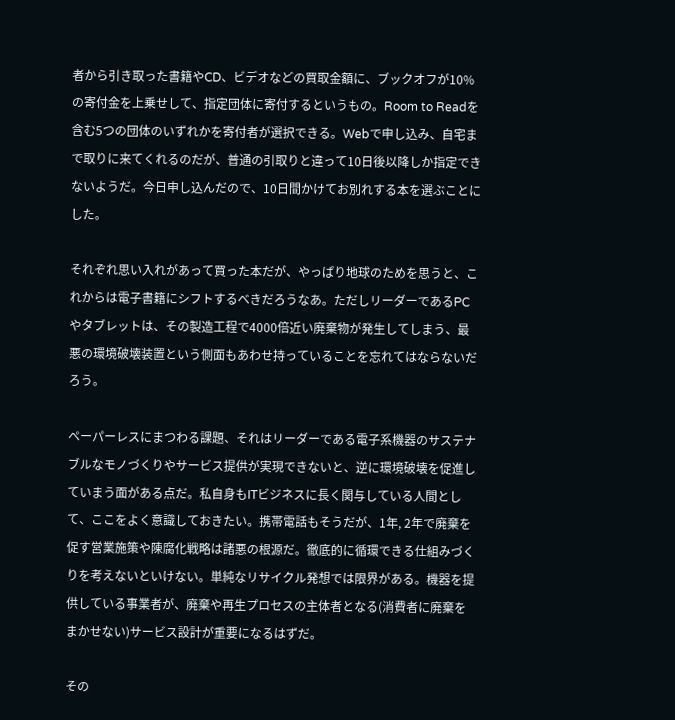者から引き取った書籍やCD、ビデオなどの買取金額に、ブックオフが10%の寄付金を上乗せして、指定団体に寄付するというもの。Room to Readを含む5つの団体のいずれかを寄付者が選択できる。Webで申し込み、自宅まで取りに来てくれるのだが、普通の引取りと違って10日後以降しか指定できないようだ。今日申し込んだので、10日間かけてお別れする本を選ぶことにした。

それぞれ思い入れがあって買った本だが、やっぱり地球のためを思うと、これからは電子書籍にシフトするべきだろうなあ。ただしリーダーであるPCやタブレットは、その製造工程で4000倍近い廃棄物が発生してしまう、最悪の環境破壊装置という側面もあわせ持っていることを忘れてはならないだろう。

ペーパーレスにまつわる課題、それはリーダーである電子系機器のサステナブルなモノづくりやサービス提供が実現できないと、逆に環境破壊を促進していまう面がある点だ。私自身もITビジネスに長く関与している人間として、ここをよく意識しておきたい。携帯電話もそうだが、1年, 2年で廃棄を促す営業施策や陳腐化戦略は諸悪の根源だ。徹底的に循環できる仕組みづくりを考えないといけない。単純なリサイクル発想では限界がある。機器を提供している事業者が、廃棄や再生プロセスの主体者となる(消費者に廃棄をまかせない)サービス設計が重要になるはずだ。

その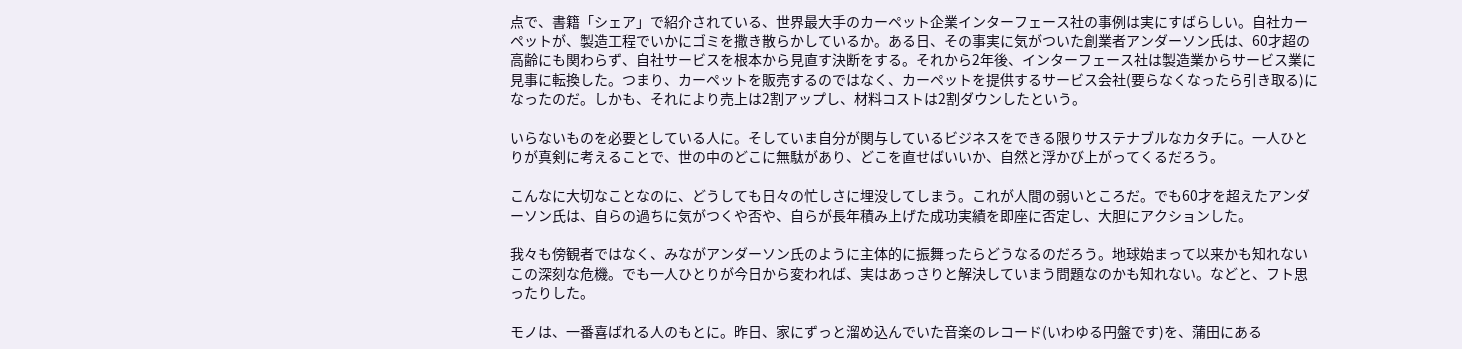点で、書籍「シェア」で紹介されている、世界最大手のカーペット企業インターフェース社の事例は実にすばらしい。自社カーペットが、製造工程でいかにゴミを撒き散らかしているか。ある日、その事実に気がついた創業者アンダーソン氏は、60才超の高齢にも関わらず、自社サービスを根本から見直す決断をする。それから2年後、インターフェース社は製造業からサービス業に見事に転換した。つまり、カーペットを販売するのではなく、カーペットを提供するサービス会社(要らなくなったら引き取る)になったのだ。しかも、それにより売上は2割アップし、材料コストは2割ダウンしたという。

いらないものを必要としている人に。そしていま自分が関与しているビジネスをできる限りサステナブルなカタチに。一人ひとりが真剣に考えることで、世の中のどこに無駄があり、どこを直せばいいか、自然と浮かび上がってくるだろう。

こんなに大切なことなのに、どうしても日々の忙しさに埋没してしまう。これが人間の弱いところだ。でも60才を超えたアンダーソン氏は、自らの過ちに気がつくや否や、自らが長年積み上げた成功実績を即座に否定し、大胆にアクションした。

我々も傍観者ではなく、みながアンダーソン氏のように主体的に振舞ったらどうなるのだろう。地球始まって以来かも知れないこの深刻な危機。でも一人ひとりが今日から変われば、実はあっさりと解決していまう問題なのかも知れない。などと、フト思ったりした。

モノは、一番喜ばれる人のもとに。昨日、家にずっと溜め込んでいた音楽のレコード(いわゆる円盤です)を、蒲田にある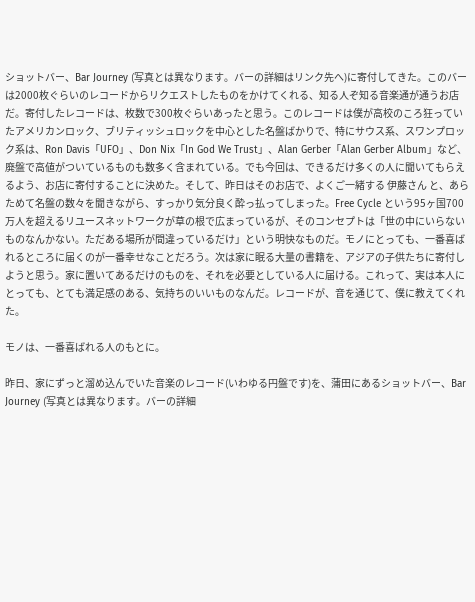ショットバー、Bar Journey (写真とは異なります。バーの詳細はリンク先へ)に寄付してきた。このバーは2000枚ぐらいのレコードからリクエストしたものをかけてくれる、知る人ぞ知る音楽通が通うお店だ。寄付したレコードは、枚数で300枚ぐらいあったと思う。このレコードは僕が高校のころ狂っていたアメリカンロック、ブリティッシュロックを中心とした名盤ばかりで、特にサウス系、スワンプロック系は、Ron Davis「UFO」、Don Nix「In God We Trust」、Alan Gerber「Alan Gerber Album」など、廃盤で高値がついているものも数多く含まれている。でも今回は、できるだけ多くの人に聞いてもらえるよう、お店に寄付することに決めた。そして、昨日はそのお店で、よくご一緒する 伊藤さん と、あらためて名盤の数々を聞きながら、すっかり気分良く酔っ払ってしまった。Free Cycle という95ヶ国700万人を超えるリユースネットワークが草の根で広まっているが、そのコンセプトは「世の中にいらないものなんかない。ただある場所が間違っているだけ」という明快なものだ。モノにとっても、一番喜ばれるところに届くのが一番幸せなことだろう。次は家に眠る大量の書籍を、アジアの子供たちに寄付しようと思う。家に置いてあるだけのものを、それを必要としている人に届ける。これって、実は本人にとっても、とても満足感のある、気持ちのいいものなんだ。レコードが、音を通じて、僕に教えてくれた。

モノは、一番喜ばれる人のもとに。

昨日、家にずっと溜め込んでいた音楽のレコード(いわゆる円盤です)を、蒲田にあるショットバー、Bar Journey (写真とは異なります。バーの詳細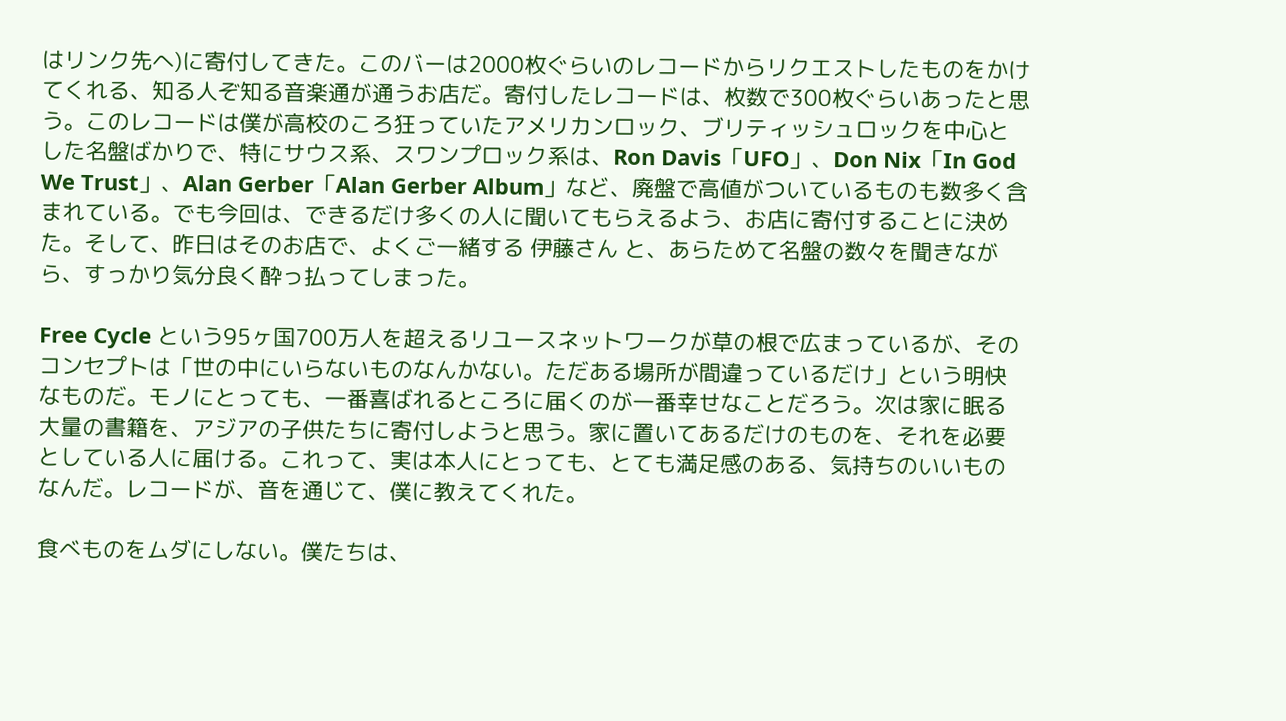はリンク先へ)に寄付してきた。このバーは2000枚ぐらいのレコードからリクエストしたものをかけてくれる、知る人ぞ知る音楽通が通うお店だ。寄付したレコードは、枚数で300枚ぐらいあったと思う。このレコードは僕が高校のころ狂っていたアメリカンロック、ブリティッシュロックを中心とした名盤ばかりで、特にサウス系、スワンプロック系は、Ron Davis「UFO」、Don Nix「In God We Trust」、Alan Gerber「Alan Gerber Album」など、廃盤で高値がついているものも数多く含まれている。でも今回は、できるだけ多くの人に聞いてもらえるよう、お店に寄付することに決めた。そして、昨日はそのお店で、よくご一緒する 伊藤さん と、あらためて名盤の数々を聞きながら、すっかり気分良く酔っ払ってしまった。

Free Cycle という95ヶ国700万人を超えるリユースネットワークが草の根で広まっているが、そのコンセプトは「世の中にいらないものなんかない。ただある場所が間違っているだけ」という明快なものだ。モノにとっても、一番喜ばれるところに届くのが一番幸せなことだろう。次は家に眠る大量の書籍を、アジアの子供たちに寄付しようと思う。家に置いてあるだけのものを、それを必要としている人に届ける。これって、実は本人にとっても、とても満足感のある、気持ちのいいものなんだ。レコードが、音を通じて、僕に教えてくれた。

食べものをムダにしない。僕たちは、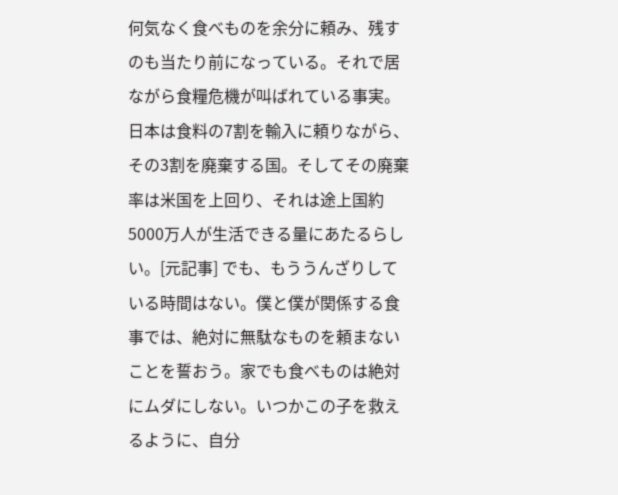何気なく食べものを余分に頼み、残すのも当たり前になっている。それで居ながら食糧危機が叫ばれている事実。日本は食料の7割を輸入に頼りながら、その3割を廃棄する国。そしてその廃棄率は米国を上回り、それは途上国約5000万人が生活できる量にあたるらしい。[元記事] でも、もううんざりしている時間はない。僕と僕が関係する食事では、絶対に無駄なものを頼まないことを誓おう。家でも食べものは絶対にムダにしない。いつかこの子を救えるように、自分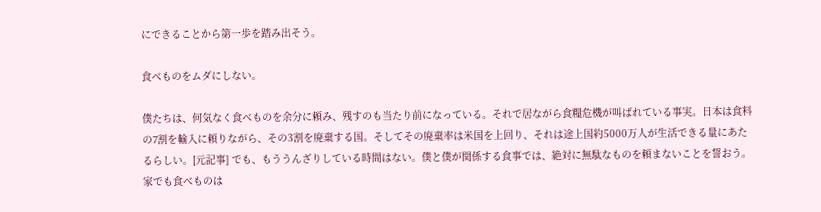にできることから第一歩を踏み出そう。

食べものをムダにしない。

僕たちは、何気なく食べものを余分に頼み、残すのも当たり前になっている。それで居ながら食糧危機が叫ばれている事実。日本は食料の7割を輸入に頼りながら、その3割を廃棄する国。そしてその廃棄率は米国を上回り、それは途上国約5000万人が生活できる量にあたるらしい。[元記事] でも、もううんざりしている時間はない。僕と僕が関係する食事では、絶対に無駄なものを頼まないことを誓おう。家でも食べものは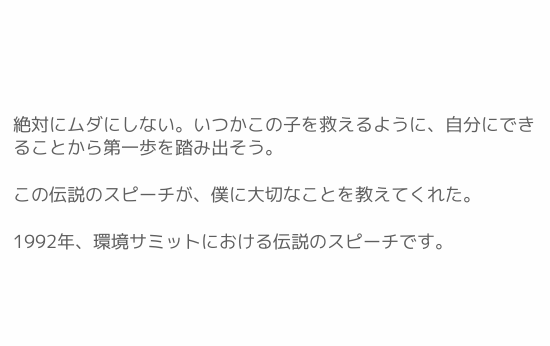絶対にムダにしない。いつかこの子を救えるように、自分にできることから第一歩を踏み出そう。

この伝説のスピーチが、僕に大切なことを教えてくれた。

1992年、環境サミットにおける伝説のスピーチです。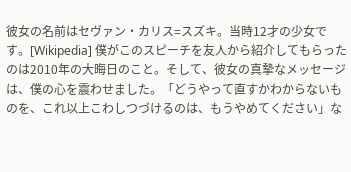彼女の名前はセヴァン・カリス=スズキ。当時12才の少女です。[Wikipedia] 僕がこのスピーチを友人から紹介してもらったのは2010年の大晦日のこと。そして、彼女の真摯なメッセージは、僕の心を震わせました。「どうやって直すかわからないものを、これ以上こわしつづけるのは、もうやめてください」な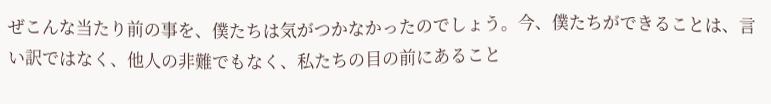ぜこんな当たり前の事を、僕たちは気がつかなかったのでしょう。今、僕たちができることは、言い訳ではなく、他人の非難でもなく、私たちの目の前にあること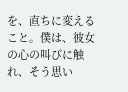を、直ちに変えること。僕は、彼女の心の叫びに触れ、そう思い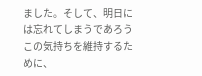ました。そして、明日には忘れてしまうであろうこの気持ちを維持するために、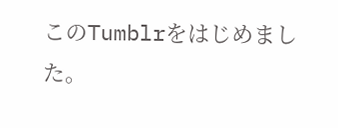このTumblrをはじめました。